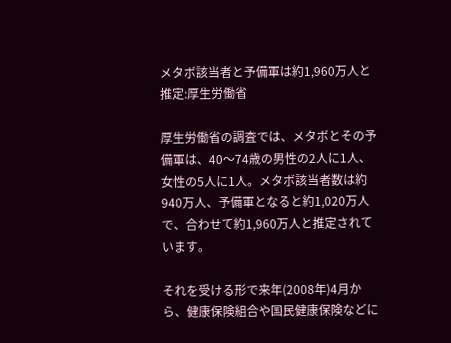メタボ該当者と予備軍は約1,960万人と推定:厚生労働省

厚生労働省の調査では、メタボとその予備軍は、40〜74歳の男性の2人に1人、女性の5人に1人。メタボ該当者数は約940万人、予備軍となると約1,020万人で、合わせて約1,960万人と推定されています。

それを受ける形で来年(2008年)4月から、健康保険組合や国民健康保険などに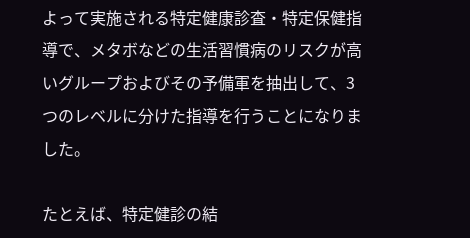よって実施される特定健康診査・特定保健指導で、メタボなどの生活習慣病のリスクが高いグループおよびその予備軍を抽出して、3つのレベルに分けた指導を行うことになりました。

たとえば、特定健診の結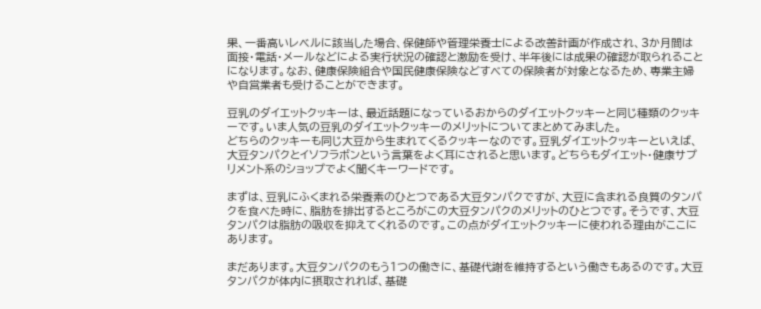果、一番高いレベルに該当した場合、保健師や管理栄養士による改善計画が作成され、3か月間は面接・電話・メールなどによる実行状況の確認と激励を受け、半年後には成果の確認が取られることになります。なお、健康保険組合や国民健康保険などすべての保険者が対象となるため、専業主婦や自営業者も受けることができます。

豆乳のダイエットクッキーは、最近話題になっているおからのダイエットクッキーと同じ種類のクッキーです。いま人気の豆乳のダイエットクッキーのメリットについてまとめてみました。
どちらのクッキーも同じ大豆から生まれてくるクッキーなのです。豆乳ダイエットクッキーといえば、大豆タンパクとイソフラボンという言葉をよく耳にされると思います。どちらもダイエット・健康サプリメント系のショップでよく聞くキーワードです。

まずは、豆乳にふくまれる栄養素のひとつである大豆タンパクですが、大豆に含まれる良質のタンパクを食べた時に、脂肪を排出するところがこの大豆タンパクのメリットのひとつです。そうです、大豆タンパクは脂肪の吸収を抑えてくれるのです。この点がダイエットクッキーに使われる理由がここにあります。

まだあります。大豆タンパクのもう1つの働きに、基礎代謝を維持するという働きもあるのです。大豆タンパクが体内に摂取されれば、基礎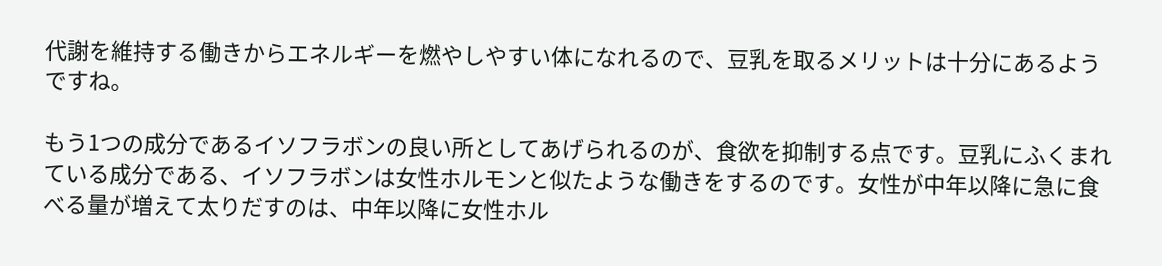代謝を維持する働きからエネルギーを燃やしやすい体になれるので、豆乳を取るメリットは十分にあるようですね。

もう1つの成分であるイソフラボンの良い所としてあげられるのが、食欲を抑制する点です。豆乳にふくまれている成分である、イソフラボンは女性ホルモンと似たような働きをするのです。女性が中年以降に急に食べる量が増えて太りだすのは、中年以降に女性ホル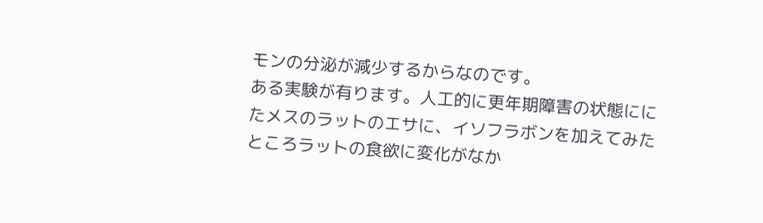モンの分泌が減少するからなのです。
ある実験が有ります。人工的に更年期障害の状態ににたメスのラットのエサに、イソフラボンを加えてみたところラットの食欲に変化がなか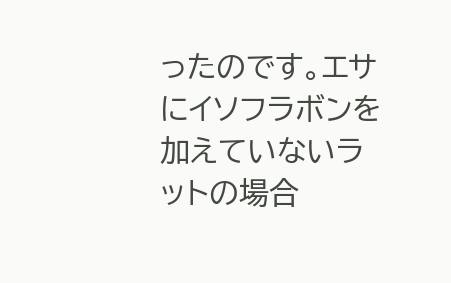ったのです。エサにイソフラボンを加えていないラットの場合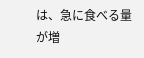は、急に食べる量が増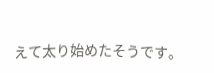えて太り始めたそうです。